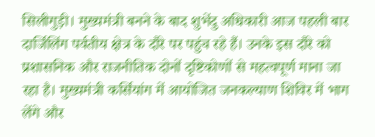सिलीगुड़ी। मुख्यमंत्री बनने के बाद शुभेंदु अधिकारी आज पहली बार दार्जिलिंग पर्वतीय क्षेत्र के दौरे पर पहुंच रहे हैं। उनके इस दौरे को प्रशासनिक और राजनीतिक दोनों दृष्टिकोणों से महत्वपूर्ण माना जा रहा है। मुख्यमंत्री कर्सियांग में आयोजित जनकल्याण शिविर में भाग लेंगे और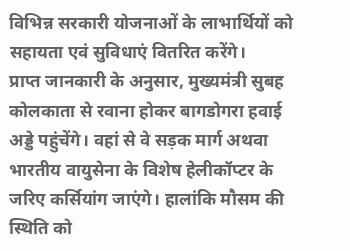विभिन्न सरकारी योजनाओं के लाभार्थियों को सहायता एवं सुविधाएं वितरित करेंगे।
प्राप्त जानकारी के अनुसार, मुख्यमंत्री सुबह कोलकाता से रवाना होकर बागडोगरा हवाई अड्डे पहुंचेंगे। वहां से वे सड़क मार्ग अथवा भारतीय वायुसेना के विशेष हेलीकॉप्टर के जरिए कर्सियांग जाएंगे। हालांकि मौसम की स्थिति को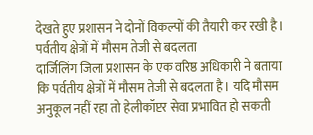देखते हुए प्रशासन ने दोनों विकल्पों की तैयारी कर रखी है।
पर्वतीय क्षेत्रों में मौसम तेजी से बदलता
दार्जिलिंग जिला प्रशासन के एक वरिष्ठ अधिकारी ने बताया कि पर्वतीय क्षेत्रों में मौसम तेजी से बदलता है। यदि मौसम अनुकूल नहीं रहा तो हेलीकॉप्टर सेवा प्रभावित हो सकती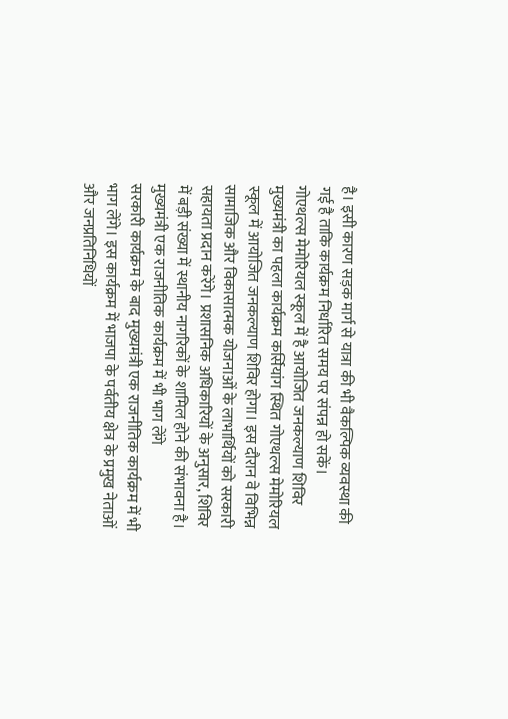है। इसी कारण सड़क मार्ग से यात्रा की भी वैकल्पिक व्यवस्था की गई है ताकि कार्यक्रम निर्धारित समय पर संपन्न हो सकें।
गोएथल्स मेमोरियल स्कूल में है आयोजित जनकल्याण शिविर
मुख्यमंत्री का पहला कार्यक्रम कर्सियांग स्थित गोएथल्स मेमोरियल स्कूल में आयोजित जनकल्याण शिविर होगा। इस दौरान वे विभिन्न सामाजिक और विकासात्मक योजनाओं के लाभार्थियों को सरकारी सहायता प्रदान करेंगे। प्रशासनिक अधिकारियों के अनुसार, शिविर में बड़ी संख्या में स्थानीय नागरिकों के शामिल होने की संभावना है।
मुख्यमंत्री एक राजनीतिक कार्यक्रम में भी भाग लेंगे
सरकारी कार्यक्रम के बाद मुख्यमंत्री एक राजनीतिक कार्यक्रम में भी भाग लेंगे। इस कार्यक्रम में भाजपा के पर्वतीय क्षेत्र के प्रमुख नेताओं और जनप्रतिनिधियों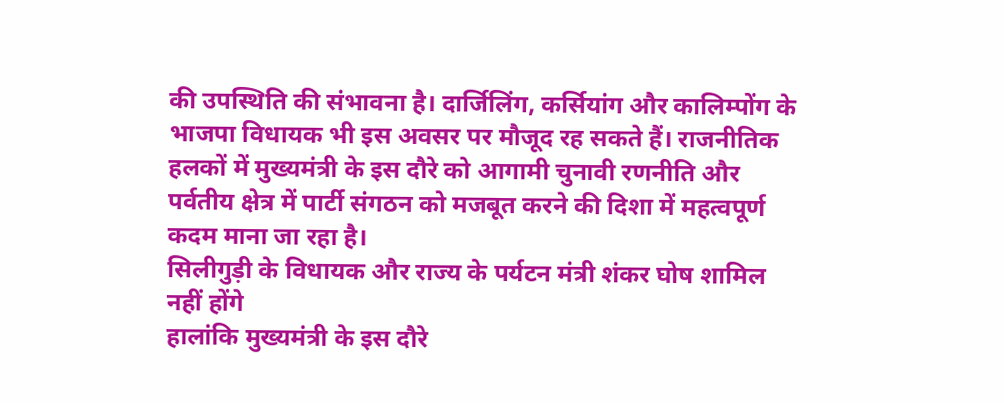की उपस्थिति की संभावना है। दार्जिलिंग, कर्सियांग और कालिम्पोंग के भाजपा विधायक भी इस अवसर पर मौजूद रह सकते हैं। राजनीतिक हलकों में मुख्यमंत्री के इस दौरे को आगामी चुनावी रणनीति और पर्वतीय क्षेत्र में पार्टी संगठन को मजबूत करने की दिशा में महत्वपूर्ण कदम माना जा रहा है।
सिलीगुड़ी के विधायक और राज्य के पर्यटन मंत्री शंकर घोष शामिल नहीं होंगे
हालांकि मुख्यमंत्री के इस दौरे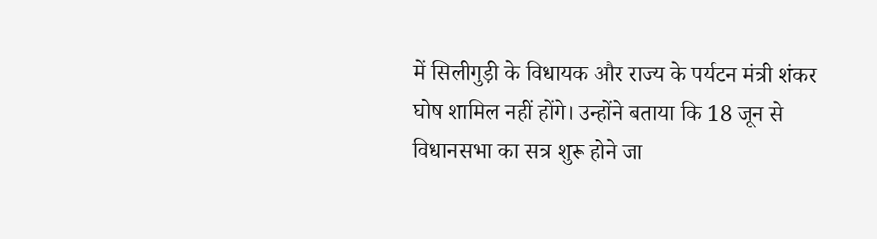में सिलीगुड़ी के विधायक और राज्य के पर्यटन मंत्री शंकर घोष शामिल नहीं होंगे। उन्होंने बताया कि 18 जून से विधानसभा का सत्र शुरू होने जा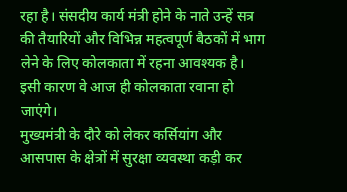रहा है। संसदीय कार्य मंत्री होने के नाते उन्हें सत्र की तैयारियों और विभिन्न महत्वपूर्ण बैठकों में भाग लेने के लिए कोलकाता में रहना आवश्यक है। इसी कारण वे आज ही कोलकाता रवाना हो जाएंगे।
मुख्यमंत्री के दौरे को लेकर कर्सियांग और आसपास के क्षेत्रों में सुरक्षा व्यवस्था कड़ी कर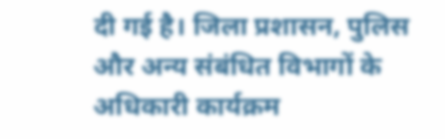दी गई है। जिला प्रशासन, पुलिस और अन्य संबंधित विभागों के अधिकारी कार्यक्रम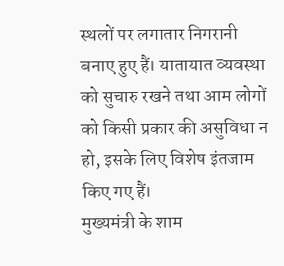स्थलों पर लगातार निगरानी बनाए हुए हैं। यातायात व्यवस्था को सुचारु रखने तथा आम लोगों को किसी प्रकार की असुविधा न हो, इसके लिए विशेष इंतजाम किए गए हैं।
मुख्यमंत्री के शाम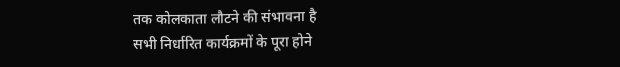तक कोलकाता लौटने की संभावना है
सभी निर्धारित कार्यक्रमों के पूरा होने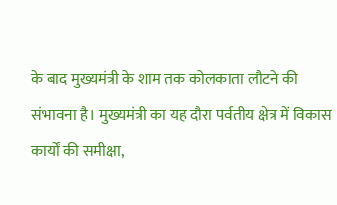के बाद मुख्यमंत्री के शाम तक कोलकाता लौटने की संभावना है। मुख्यमंत्री का यह दौरा पर्वतीय क्षेत्र में विकास कार्यों की समीक्षा,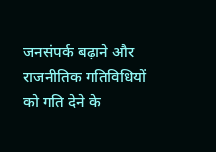जनसंपर्क बढ़ाने और राजनीतिक गतिविधियों को गति देने के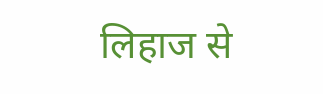लिहाज से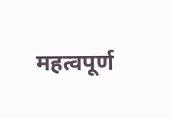महत्वपूर्ण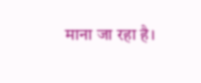माना जा रहा है।